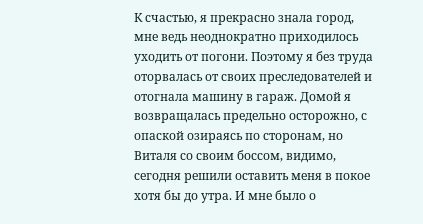К счастью, я прекрасно знала город, мне ведь неоднократно приходилось уходить от погони. Поэтому я без труда оторвалась от своих преследователей и отогнала машину в гараж. Домой я возвращалась предельно осторожно, с опаской озираясь по сторонам, но Виталя со своим боссом, видимо, сегодня решили оставить меня в покое хотя бы до утра. И мне было о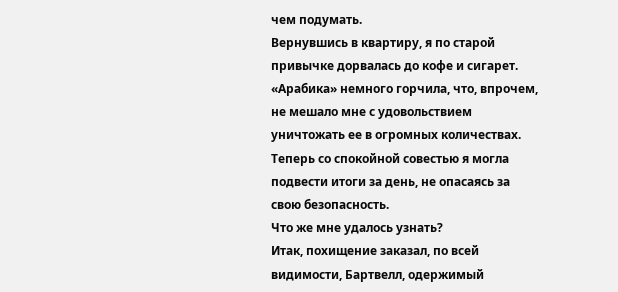чем подумать.
Вернувшись в квартиру, я по старой привычке дорвалась до кофе и сигарет. «Арабика» немного горчила, что, впрочем, не мешало мне с удовольствием уничтожать ее в огромных количествах. Теперь со спокойной совестью я могла подвести итоги за день, не опасаясь за свою безопасность.
Что же мне удалось узнать?
Итак, похищение заказал, по всей видимости, Бартвелл, одержимый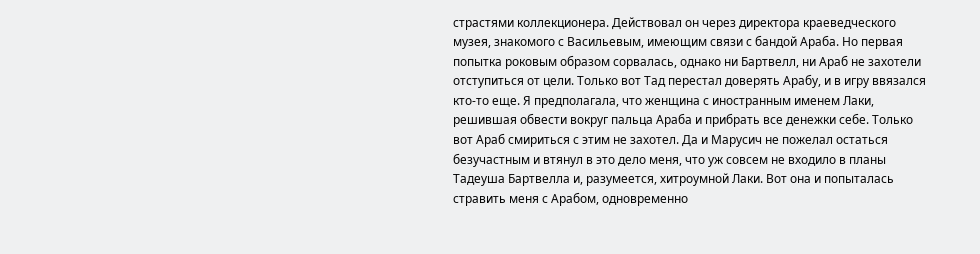страстями коллекционера. Действовал он через директора краеведческого музея, знакомого с Васильевым, имеющим связи с бандой Араба. Но первая попытка роковым образом сорвалась, однако ни Бартвелл, ни Араб не захотели отступиться от цели. Только вот Тад перестал доверять Арабу, и в игру ввязался кто-то еще. Я предполагала, что женщина с иностранным именем Лаки, решившая обвести вокруг пальца Араба и прибрать все денежки себе. Только вот Араб смириться с этим не захотел. Да и Марусич не пожелал остаться безучастным и втянул в это дело меня, что уж совсем не входило в планы Тадеуша Бартвелла и, разумеется, хитроумной Лаки. Вот она и попыталась стравить меня с Арабом, одновременно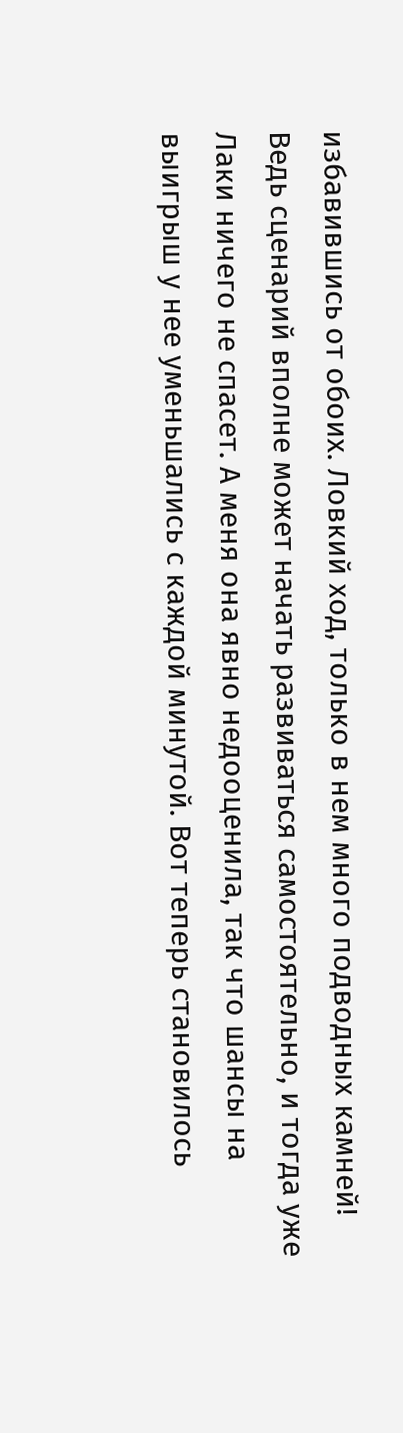избавившись от обоих. Ловкий ход, только в нем много подводных камней! Ведь сценарий вполне может начать развиваться самостоятельно, и тогда уже Лаки ничего не спасет. А меня она явно недооценила, так что шансы на выигрыш у нее уменьшались с каждой минутой. Вот теперь становилось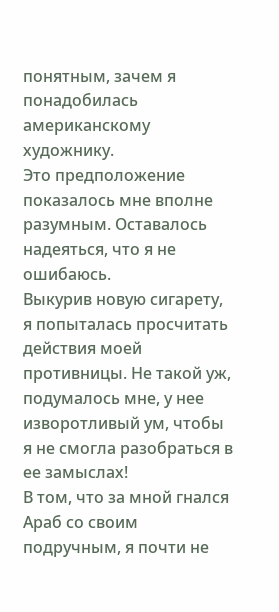понятным, зачем я понадобилась американскому художнику.
Это предположение показалось мне вполне разумным. Оставалось надеяться, что я не ошибаюсь.
Выкурив новую сигарету, я попыталась просчитать действия моей противницы. Не такой уж, подумалось мне, у нее изворотливый ум, чтобы я не смогла разобраться в ее замыслах!
В том, что за мной гнался Араб со своим подручным, я почти не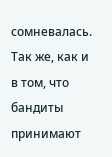сомневалась. Так же, как и в том, что бандиты принимают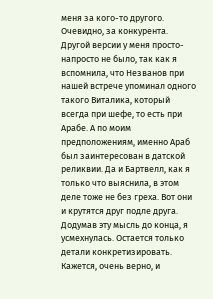меня за кого-то другого. Очевидно, за конкурента. Другой версии у меня просто-напросто не было, так как я вспомнила, что Незванов при нашей встрече упоминал одного такого Виталика, который всегда при шефе, то есть при Арабе. А по моим предположениям, именно Араб был заинтересован в датской реликвии. Да и Бартвелл, как я только что выяснила, в этом деле тоже не без греха. Вот они и крутятся друг подле друга.
Додумав эту мысль до конца, я усмехнулась. Остается только детали конкретизировать. Кажется, очень верно, и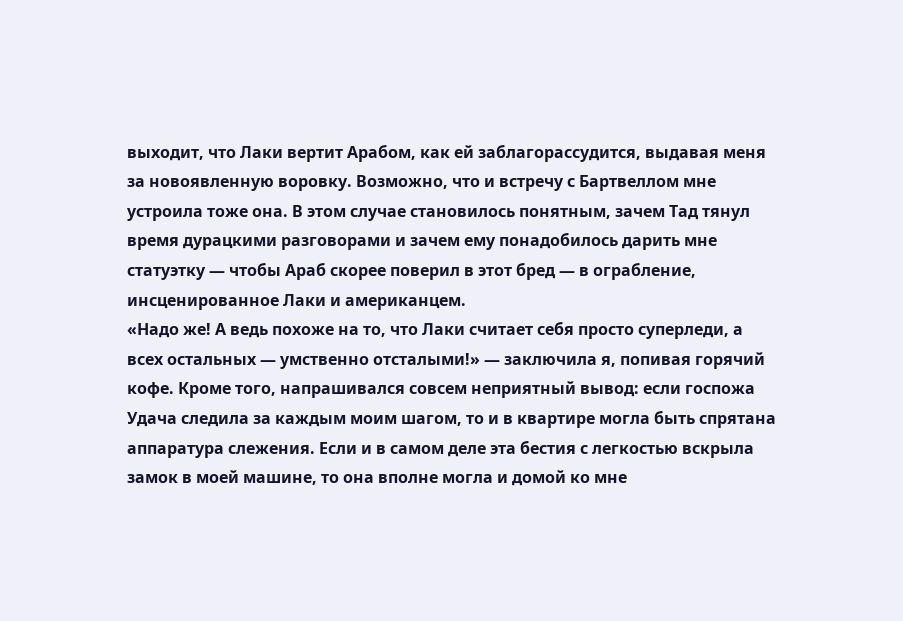выходит, что Лаки вертит Арабом, как ей заблагорассудится, выдавая меня за новоявленную воровку. Возможно, что и встречу с Бартвеллом мне устроила тоже она. В этом случае становилось понятным, зачем Тад тянул время дурацкими разговорами и зачем ему понадобилось дарить мне статуэтку — чтобы Араб скорее поверил в этот бред — в ограбление, инсценированное Лаки и американцем.
«Надо же! А ведь похоже на то, что Лаки считает себя просто суперледи, а всех остальных — умственно отсталыми!» — заключила я, попивая горячий кофе. Кроме того, напрашивался совсем неприятный вывод: если госпожа Удача следила за каждым моим шагом, то и в квартире могла быть спрятана аппаратура слежения. Если и в самом деле эта бестия с легкостью вскрыла замок в моей машине, то она вполне могла и домой ко мне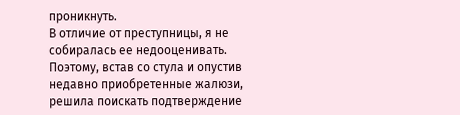проникнуть.
В отличие от преступницы, я не собиралась ее недооценивать.
Поэтому, встав со стула и опустив недавно приобретенные жалюзи, решила поискать подтверждение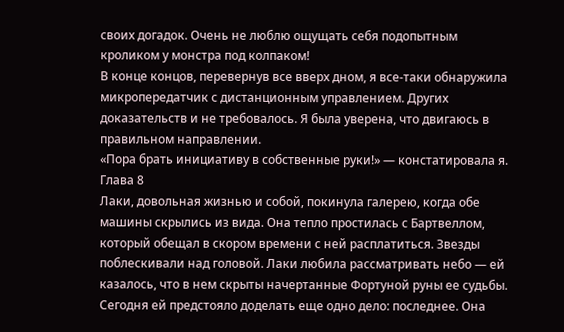своих догадок. Очень не люблю ощущать себя подопытным кроликом у монстра под колпаком!
В конце концов, перевернув все вверх дном, я все-таки обнаружила микропередатчик с дистанционным управлением. Других доказательств и не требовалось. Я была уверена, что двигаюсь в правильном направлении.
«Пора брать инициативу в собственные руки!» — констатировала я.
Глава 8
Лаки, довольная жизнью и собой, покинула галерею, когда обе машины скрылись из вида. Она тепло простилась с Бартвеллом, который обещал в скором времени с ней расплатиться. Звезды поблескивали над головой. Лаки любила рассматривать небо — ей казалось, что в нем скрыты начертанные Фортуной руны ее судьбы. Сегодня ей предстояло доделать еще одно дело: последнее. Она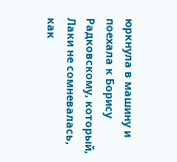юркнула в машину и поехала к Борису Радковскому, который, Лаки не сомневалась, как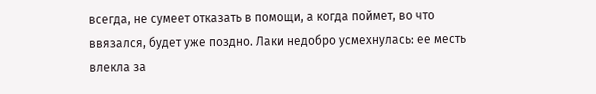всегда, не сумеет отказать в помощи, а когда поймет, во что ввязался, будет уже поздно. Лаки недобро усмехнулась: ее месть влекла за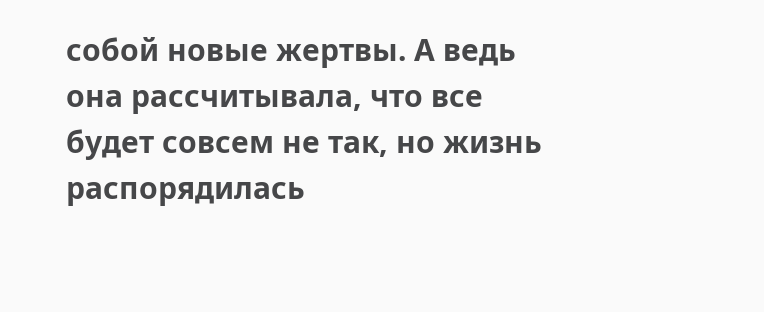собой новые жертвы. А ведь она рассчитывала, что все будет совсем не так, но жизнь распорядилась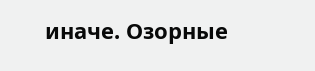иначе. Озорные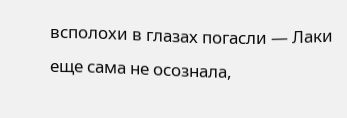всполохи в глазах погасли — Лаки еще сама не осознала,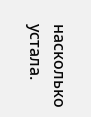насколько устала.